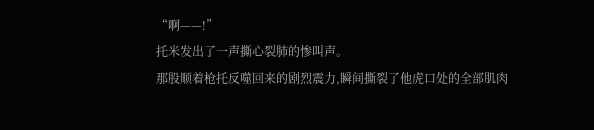“啊——!”
托米发出了一声撕心裂肺的惨叫声。
那股顺着枪托反噬回来的剧烈震力,瞬间撕裂了他虎口处的全部肌肉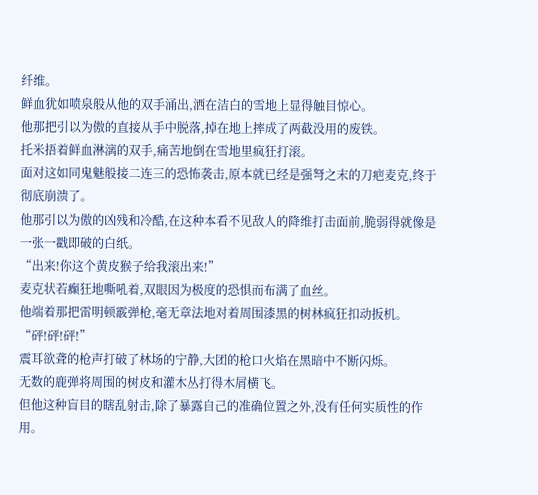纤维。
鲜血犹如喷泉般从他的双手涌出,洒在洁白的雪地上显得触目惊心。
他那把引以为傲的直接从手中脱落,掉在地上摔成了两截没用的废铁。
托米捂着鲜血淋漓的双手,痛苦地倒在雪地里疯狂打滚。
面对这如同鬼魅般接二连三的恐怖袭击,原本就已经是强弩之末的刀疤麦克,终于彻底崩溃了。
他那引以为傲的凶残和冷酷,在这种本看不见敌人的降维打击面前,脆弱得就像是一张一戳即破的白纸。
“出来!你这个黄皮猴子给我滚出来!”
麦克状若癫狂地嘶吼着,双眼因为极度的恐惧而布满了血丝。
他端着那把雷明顿霰弹枪,毫无章法地对着周围漆黑的树林疯狂扣动扳机。
“砰!砰!砰!”
震耳欲聋的枪声打破了林场的宁静,大团的枪口火焰在黑暗中不断闪烁。
无数的鹿弹将周围的树皮和灌木丛打得木屑横飞。
但他这种盲目的瞎乱射击,除了暴露自己的准确位置之外,没有任何实质性的作用。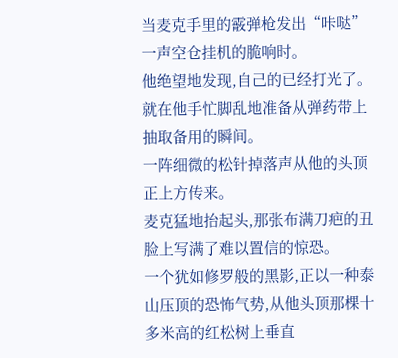当麦克手里的霰弹枪发出“咔哒”一声空仓挂机的脆响时。
他绝望地发现,自己的已经打光了。
就在他手忙脚乱地准备从弹药带上抽取备用的瞬间。
一阵细微的松针掉落声从他的头顶正上方传来。
麦克猛地抬起头,那张布满刀疤的丑脸上写满了难以置信的惊恐。
一个犹如修罗般的黑影,正以一种泰山压顶的恐怖气势,从他头顶那棵十多米高的红松树上垂直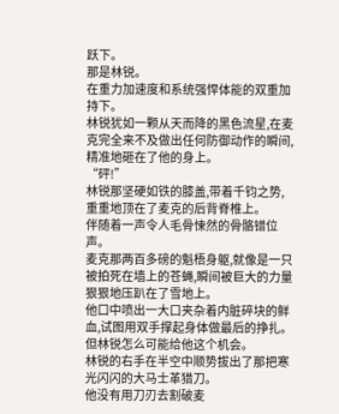跃下。
那是林锐。
在重力加速度和系统强悍体能的双重加持下。
林锐犹如一颗从天而降的黑色流星,在麦克完全来不及做出任何防御动作的瞬间,精准地砸在了他的身上。
“砰!”
林锐那坚硬如铁的膝盖,带着千钧之势,重重地顶在了麦克的后背脊椎上。
伴随着一声令人毛骨悚然的骨骼错位声。
麦克那两百多磅的魁梧身躯,就像是一只被拍死在墙上的苍蝇,瞬间被巨大的力量狠狠地压趴在了雪地上。
他口中喷出一大口夹杂着内脏碎块的鲜血,试图用双手撑起身体做最后的挣扎。
但林锐怎么可能给他这个机会。
林锐的右手在半空中顺势拔出了那把寒光闪闪的大马士革猎刀。
他没有用刀刃去割破麦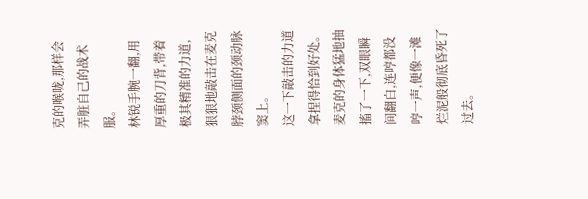克的喉咙,那样会弄脏自己的战术服。
林锐手腕一翻,用厚重的刀背,带着极其精准的力道,狠狠地敲击在麦克脖颈侧面的颈动脉窦上。
这一下敲击的力道拿捏得恰到好处。
麦克的身体猛地抽搐了一下,双眼瞬间翻白,连哼都没哼一声,便像一滩烂泥般彻底昏死了过去。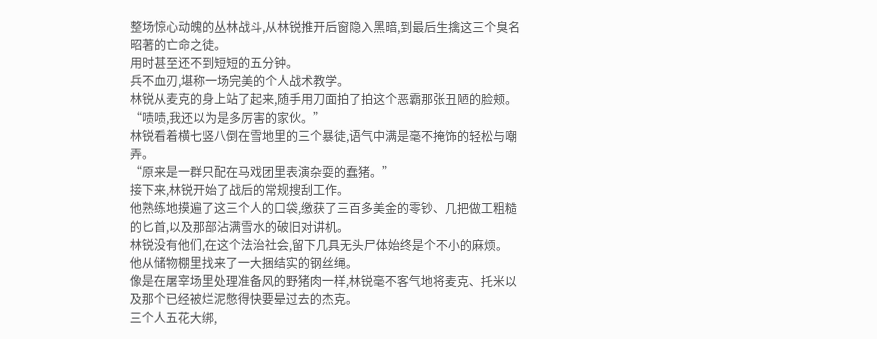整场惊心动魄的丛林战斗,从林锐推开后窗隐入黑暗,到最后生擒这三个臭名昭著的亡命之徒。
用时甚至还不到短短的五分钟。
兵不血刃,堪称一场完美的个人战术教学。
林锐从麦克的身上站了起来,随手用刀面拍了拍这个恶霸那张丑陋的脸颊。
“啧啧,我还以为是多厉害的家伙。”
林锐看着横七竖八倒在雪地里的三个暴徒,语气中满是毫不掩饰的轻松与嘲弄。
“原来是一群只配在马戏团里表演杂耍的蠢猪。”
接下来,林锐开始了战后的常规搜刮工作。
他熟练地摸遍了这三个人的口袋,缴获了三百多美金的零钞、几把做工粗糙的匕首,以及那部沾满雪水的破旧对讲机。
林锐没有他们,在这个法治社会,留下几具无头尸体始终是个不小的麻烦。
他从储物棚里找来了一大捆结实的钢丝绳。
像是在屠宰场里处理准备风的野猪肉一样,林锐毫不客气地将麦克、托米以及那个已经被烂泥憋得快要晕过去的杰克。
三个人五花大绑,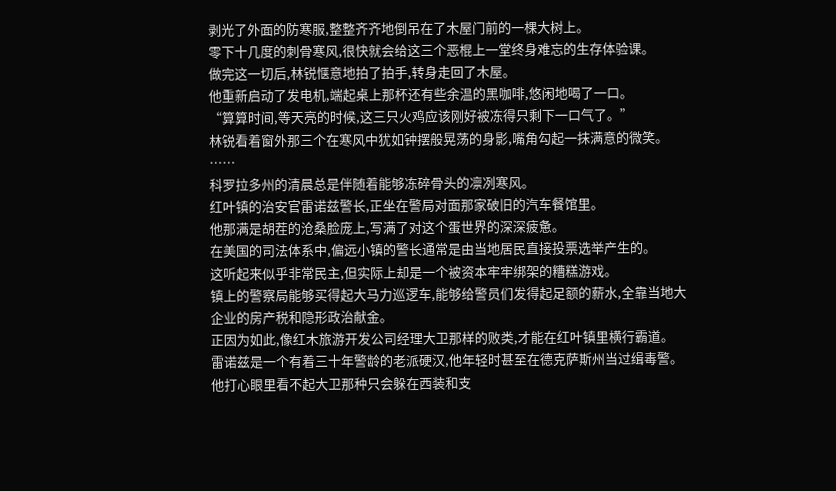剥光了外面的防寒服,整整齐齐地倒吊在了木屋门前的一棵大树上。
零下十几度的刺骨寒风,很快就会给这三个恶棍上一堂终身难忘的生存体验课。
做完这一切后,林锐惬意地拍了拍手,转身走回了木屋。
他重新启动了发电机,端起桌上那杯还有些余温的黑咖啡,悠闲地喝了一口。
“算算时间,等天亮的时候,这三只火鸡应该刚好被冻得只剩下一口气了。”
林锐看着窗外那三个在寒风中犹如钟摆般晃荡的身影,嘴角勾起一抹满意的微笑。
……
科罗拉多州的清晨总是伴随着能够冻碎骨头的凛冽寒风。
红叶镇的治安官雷诺兹警长,正坐在警局对面那家破旧的汽车餐馆里。
他那满是胡茬的沧桑脸庞上,写满了对这个蛋世界的深深疲惫。
在美国的司法体系中,偏远小镇的警长通常是由当地居民直接投票选举产生的。
这听起来似乎非常民主,但实际上却是一个被资本牢牢绑架的糟糕游戏。
镇上的警察局能够买得起大马力巡逻车,能够给警员们发得起足额的薪水,全靠当地大企业的房产税和隐形政治献金。
正因为如此,像红木旅游开发公司经理大卫那样的败类,才能在红叶镇里横行霸道。
雷诺兹是一个有着三十年警龄的老派硬汉,他年轻时甚至在德克萨斯州当过缉毒警。
他打心眼里看不起大卫那种只会躲在西装和支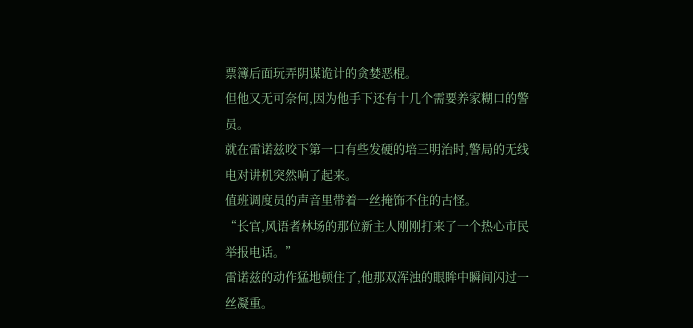票簿后面玩弄阴谋诡计的贪婪恶棍。
但他又无可奈何,因为他手下还有十几个需要养家糊口的警员。
就在雷诺兹咬下第一口有些发硬的培三明治时,警局的无线电对讲机突然响了起来。
值班调度员的声音里带着一丝掩饰不住的古怪。
“长官,风语者林场的那位新主人刚刚打来了一个热心市民举报电话。”
雷诺兹的动作猛地顿住了,他那双浑浊的眼眸中瞬间闪过一丝凝重。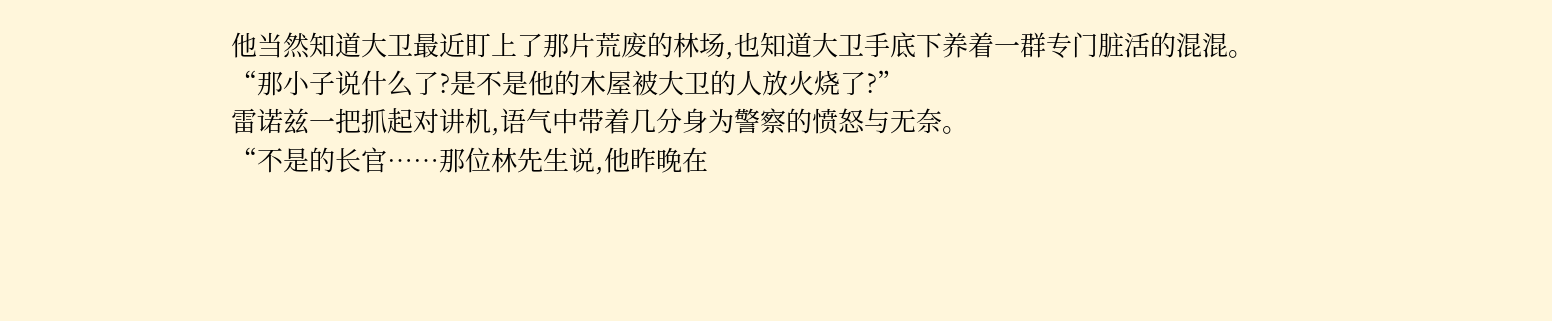他当然知道大卫最近盯上了那片荒废的林场,也知道大卫手底下养着一群专门脏活的混混。
“那小子说什么了?是不是他的木屋被大卫的人放火烧了?”
雷诺兹一把抓起对讲机,语气中带着几分身为警察的愤怒与无奈。
“不是的长官……那位林先生说,他昨晚在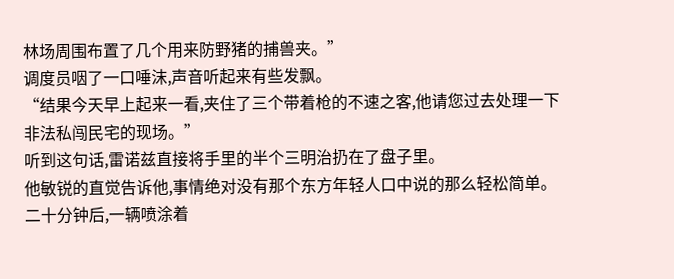林场周围布置了几个用来防野猪的捕兽夹。”
调度员咽了一口唾沫,声音听起来有些发飘。
“结果今天早上起来一看,夹住了三个带着枪的不速之客,他请您过去处理一下非法私闯民宅的现场。”
听到这句话,雷诺兹直接将手里的半个三明治扔在了盘子里。
他敏锐的直觉告诉他,事情绝对没有那个东方年轻人口中说的那么轻松简单。
二十分钟后,一辆喷涂着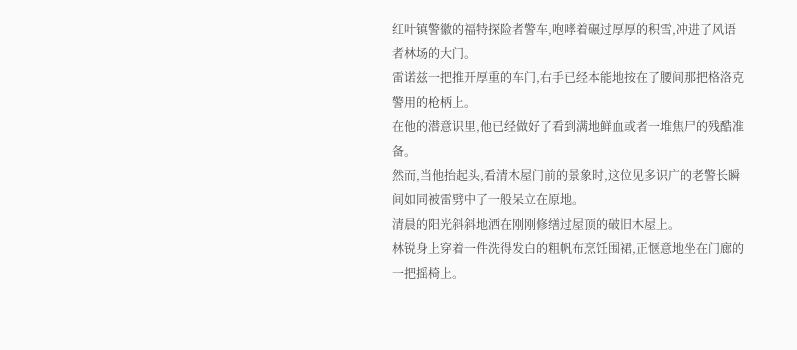红叶镇警徽的福特探险者警车,咆哮着碾过厚厚的积雪,冲进了风语者林场的大门。
雷诺兹一把推开厚重的车门,右手已经本能地按在了腰间那把格洛克警用的枪柄上。
在他的潜意识里,他已经做好了看到满地鲜血或者一堆焦尸的残酷准备。
然而,当他抬起头,看清木屋门前的景象时,这位见多识广的老警长瞬间如同被雷劈中了一般呆立在原地。
清晨的阳光斜斜地洒在刚刚修缮过屋顶的破旧木屋上。
林锐身上穿着一件洗得发白的粗帆布烹饪围裙,正惬意地坐在门廊的一把摇椅上。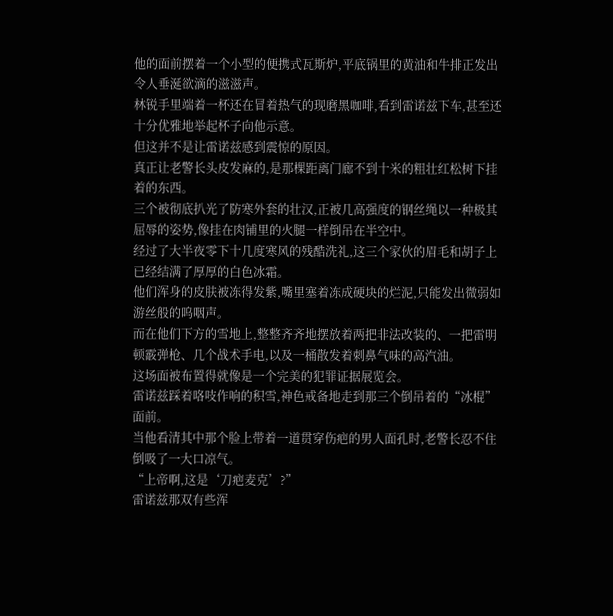他的面前摆着一个小型的便携式瓦斯炉,平底锅里的黄油和牛排正发出令人垂涎欲滴的滋滋声。
林锐手里端着一杯还在冒着热气的现磨黑咖啡,看到雷诺兹下车,甚至还十分优雅地举起杯子向他示意。
但这并不是让雷诺兹感到震惊的原因。
真正让老警长头皮发麻的,是那棵距离门廊不到十米的粗壮红松树下挂着的东西。
三个被彻底扒光了防寒外套的壮汉,正被几高强度的钢丝绳以一种极其屈辱的姿势,像挂在肉铺里的火腿一样倒吊在半空中。
经过了大半夜零下十几度寒风的残酷洗礼,这三个家伙的眉毛和胡子上已经结满了厚厚的白色冰霜。
他们浑身的皮肤被冻得发紫,嘴里塞着冻成硬块的烂泥,只能发出微弱如游丝般的呜咽声。
而在他们下方的雪地上,整整齐齐地摆放着两把非法改装的、一把雷明顿霰弹枪、几个战术手电,以及一桶散发着刺鼻气味的高汽油。
这场面被布置得就像是一个完美的犯罪证据展览会。
雷诺兹踩着咯吱作响的积雪,神色戒备地走到那三个倒吊着的“冰棍”面前。
当他看清其中那个脸上带着一道贯穿伤疤的男人面孔时,老警长忍不住倒吸了一大口凉气。
“上帝啊,这是‘刀疤麦克’?”
雷诺兹那双有些浑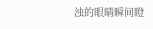浊的眼睛瞬间瞪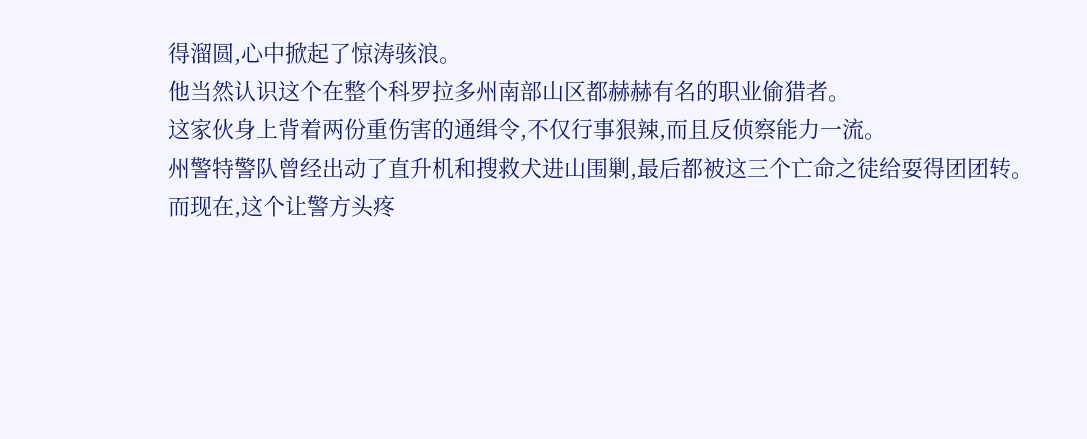得溜圆,心中掀起了惊涛骇浪。
他当然认识这个在整个科罗拉多州南部山区都赫赫有名的职业偷猎者。
这家伙身上背着两份重伤害的通缉令,不仅行事狠辣,而且反侦察能力一流。
州警特警队曾经出动了直升机和搜救犬进山围剿,最后都被这三个亡命之徒给耍得团团转。
而现在,这个让警方头疼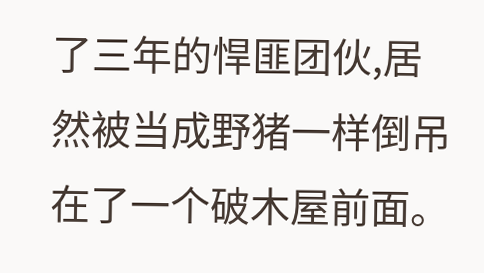了三年的悍匪团伙,居然被当成野猪一样倒吊在了一个破木屋前面。